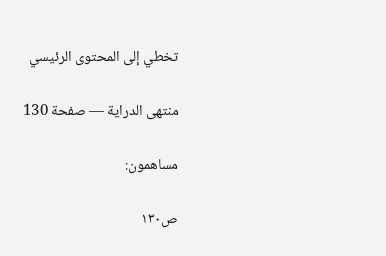تخطي إلى المحتوى الرئيسي

منتهى الدراية — صفحة 130

مساهمون:

ص١٣٠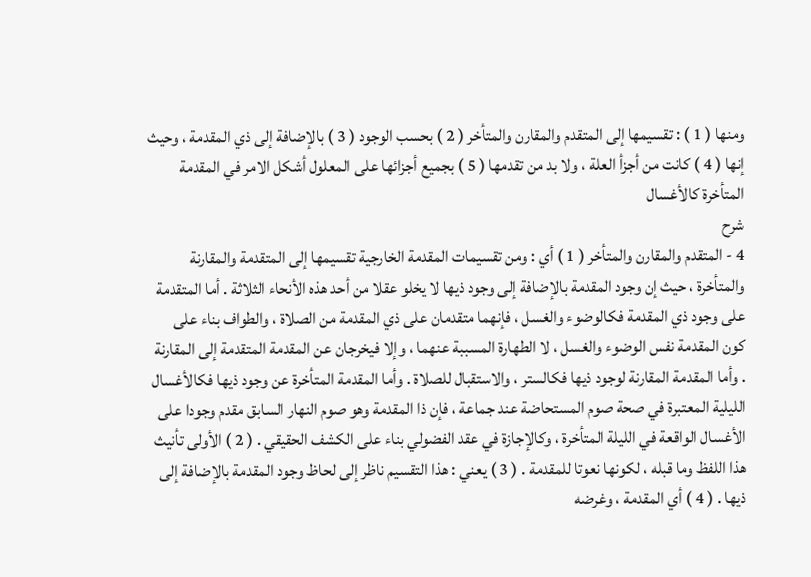ومنها ( 1 ) : تقسيمها إلى المتقدم والمقارن والمتأخر ( 2 ) بحسب الوجود ( 3 ) بالإضافة إلى ذي المقدمة ، وحيث إنها ( 4 ) كانت من أجزأ العلة ، ولا بد من تقدمها ( 5 ) بجميع أجزائها على المعلول أشكل الامر في المقدمة المتأخرة كالأغسال
شرح
4 - المتقدم والمقارن والمتأخر ( 1 ) أي : ومن تقسيمات المقدمة الخارجية تقسيمها إلى المتقدمة والمقارنة والمتأخرة ، حيث إن وجود المقدمة بالإضافة إلى وجود ذيها لا يخلو عقلا من أحد هذه الأنحاء الثلاثة . أما المتقدمة على وجود ذي المقدمة فكالوضوء والغسل ، فإنهما متقدمان على ذي المقدمة من الصلاة ، والطواف بناء على كون المقدمة نفس الوضوء والغسل ، لا الطهارة المسببة عنهما ، وإلا فيخرجان عن المقدمة المتقدمة إلى المقارنة . وأما المقدمة المقارنة لوجود ذيها فكالستر ، والاستقبال للصلاة . وأما المقدمة المتأخرة عن وجود ذيها فكالأغسال الليلية المعتبرة في صحة صوم المستحاضة عند جماعة ، فإن ذا المقدمة وهو صوم النهار السابق مقدم وجودا على الأغسال الواقعة في الليلة المتأخرة ، وكالإجازة في عقد الفضولي بناء على الكشف الحقيقي . ( 2 ) الأولى تأنيث هذا اللفظ وما قبله ، لكونها نعوتا للمقدمة . ( 3 ) يعني : هذا التقسيم ناظر إلى لحاظ وجود المقدمة بالإضافة إلى ذيها . ( 4 ) أي المقدمة ، وغرضه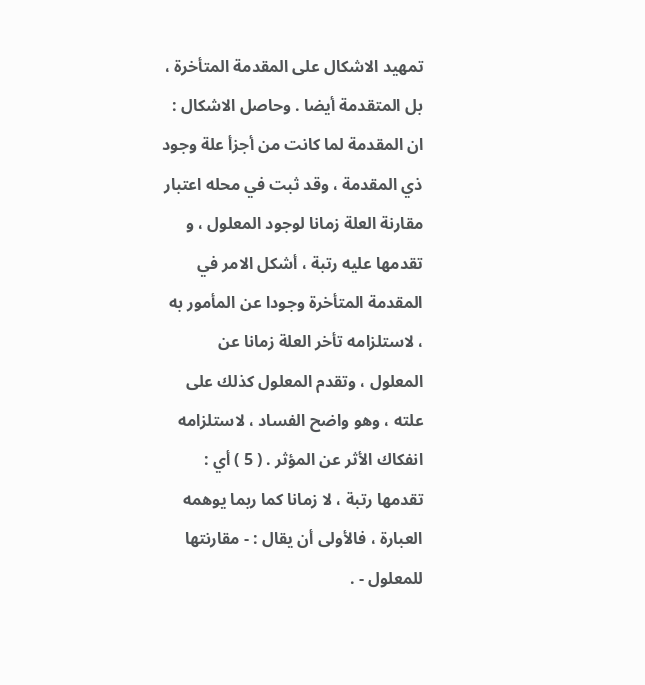تمهيد الاشكال على المقدمة المتأخرة ، بل المتقدمة أيضا . وحاصل الاشكال : ان المقدمة لما كانت من أجزأ علة وجود ذي المقدمة ، وقد ثبت في محله اعتبار مقارنة العلة زمانا لوجود المعلول ، و تقدمها عليه رتبة ، أشكل الامر في المقدمة المتأخرة وجودا عن المأمور به ، لاستلزامه تأخر العلة زمانا عن المعلول ، وتقدم المعلول كذلك على علته ، وهو واضح الفساد ، لاستلزامه انفكاك الأثر عن المؤثر . ( 5 ) أي : تقدمها رتبة ، لا زمانا كما ربما يوهمه العبارة ، فالأولى أن يقال : - مقارنتها للمعلول - .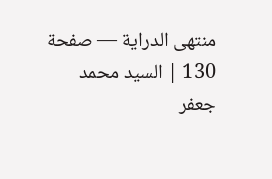منتهى الدراية — صفحة 130 | السيد محمد جعفر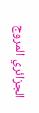الجزائري المروج